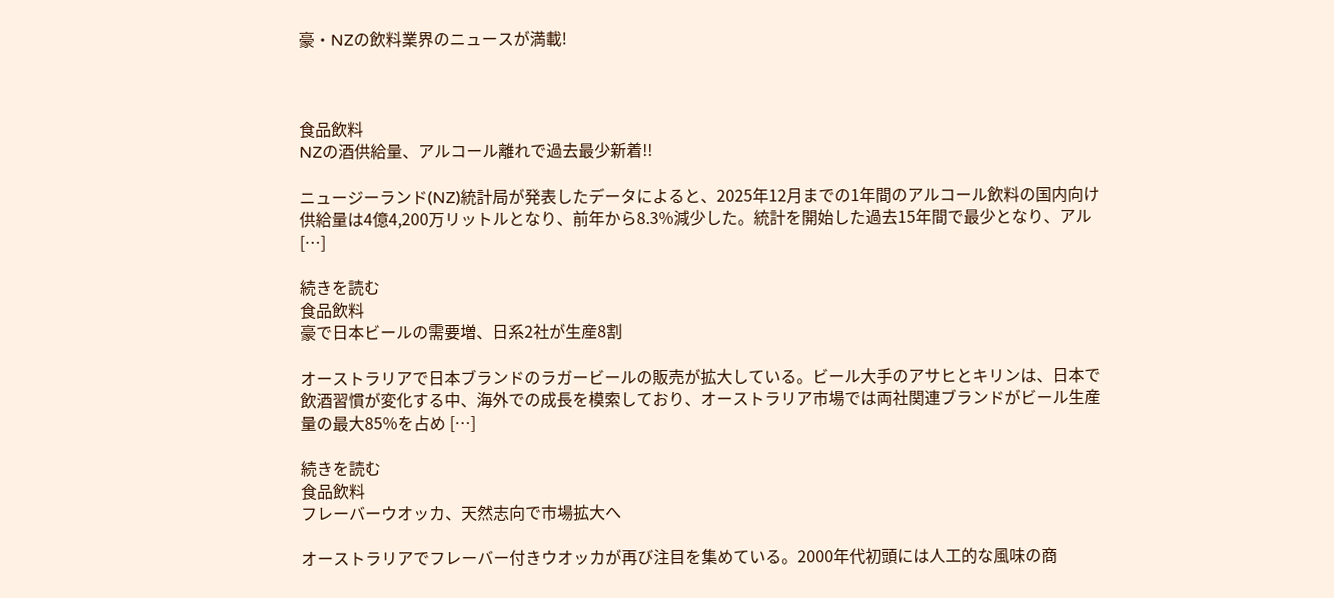豪・NZの飲料業界のニュースが満載!



食品飲料
NZの酒供給量、アルコール離れで過去最少新着!!

ニュージーランド(NZ)統計局が発表したデータによると、2025年12月までの1年間のアルコール飲料の国内向け供給量は4億4,200万リットルとなり、前年から8.3%減少した。統計を開始した過去15年間で最少となり、アル […]

続きを読む
食品飲料
豪で日本ビールの需要増、日系2社が生産8割

オーストラリアで日本ブランドのラガービールの販売が拡大している。ビール大手のアサヒとキリンは、日本で飲酒習慣が変化する中、海外での成長を模索しており、オーストラリア市場では両社関連ブランドがビール生産量の最大85%を占め […]

続きを読む
食品飲料
フレーバーウオッカ、天然志向で市場拡大へ

オーストラリアでフレーバー付きウオッカが再び注目を集めている。2000年代初頭には人工的な風味の商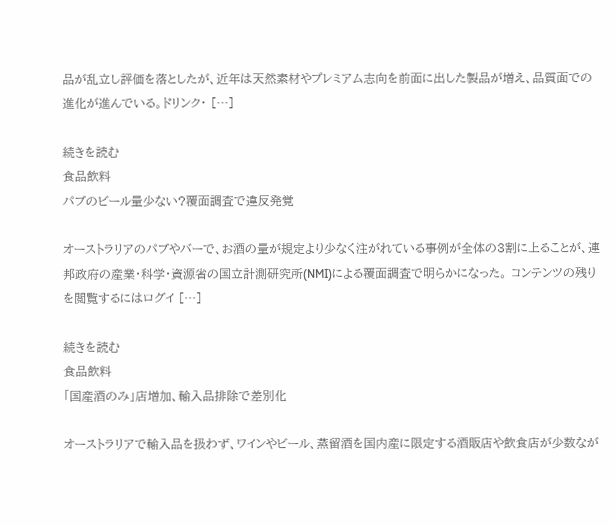品が乱立し評価を落としたが、近年は天然素材やプレミアム志向を前面に出した製品が増え、品質面での進化が進んでいる。ドリンク・ […]

続きを読む
食品飲料
パブのビール量少ない?覆面調査で違反発覚

オーストラリアのパブやバーで、お酒の量が規定より少なく注がれている事例が全体の3割に上ることが、連邦政府の産業・科学・資源省の国立計測研究所(NMI)による覆面調査で明らかになった。 コンテンツの残りを閲覧するにはログイ […]

続きを読む
食品飲料
「国産酒のみ」店増加、輸入品排除で差別化

オーストラリアで輸入品を扱わず、ワインやビール、蒸留酒を国内産に限定する酒販店や飲食店が少数なが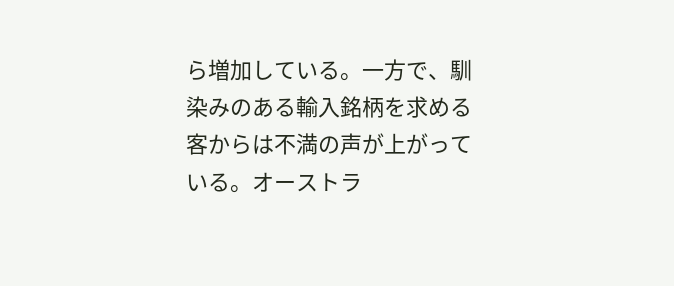ら増加している。一方で、馴染みのある輸入銘柄を求める客からは不満の声が上がっている。オーストラ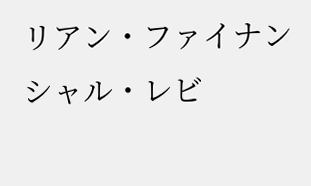リアン・ファイナンシャル・レビ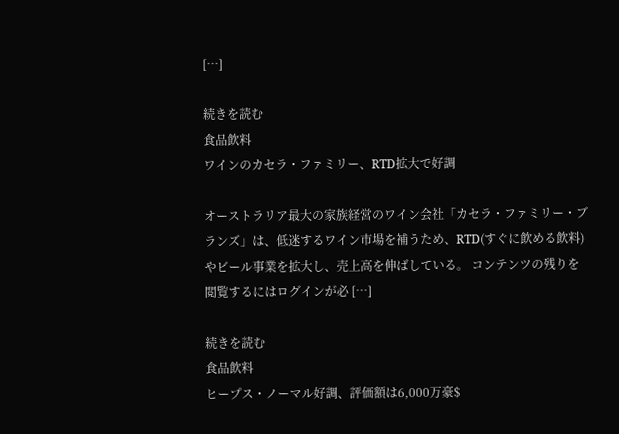[…]

続きを読む
食品飲料
ワインのカセラ・ファミリー、RTD拡大で好調

オーストラリア最大の家族経営のワイン会社「カセラ・ファミリー・ブランズ」は、低迷するワイン市場を補うため、RTD(すぐに飲める飲料)やビール事業を拡大し、売上高を伸ばしている。 コンテンツの残りを閲覧するにはログインが必 […]

続きを読む
食品飲料
ヒープス・ノーマル好調、評価額は6,000万豪$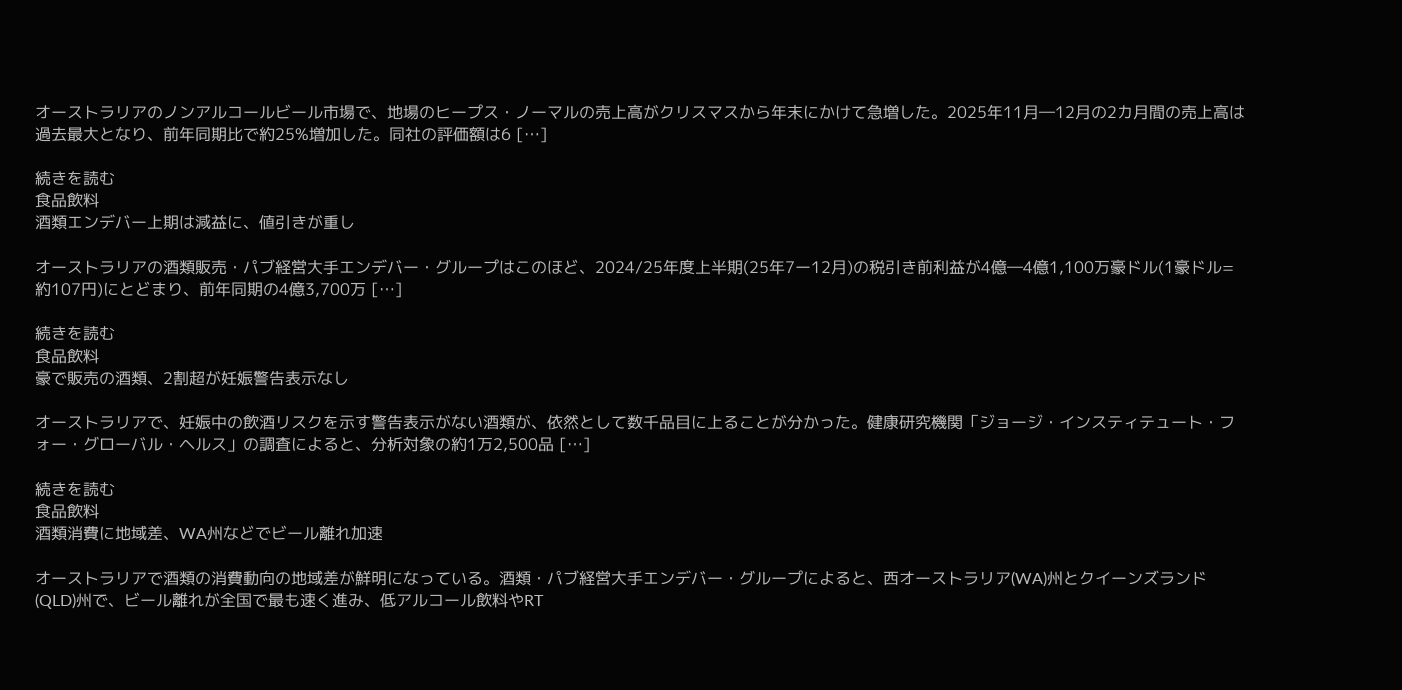オーストラリアのノンアルコールビール市場で、地場のヒープス・ノーマルの売上高がクリスマスから年末にかけて急増した。2025年11月―12月の2カ月間の売上高は過去最大となり、前年同期比で約25%増加した。同社の評価額は6 […]

続きを読む
食品飲料
酒類エンデバー上期は減益に、値引きが重し

オーストラリアの酒類販売・パブ経営大手エンデバー・グループはこのほど、2024/25年度上半期(25年7ー12月)の税引き前利益が4億―4億1,100万豪ドル(1豪ドル=約107円)にとどまり、前年同期の4億3,700万 […]

続きを読む
食品飲料
豪で販売の酒類、2割超が妊娠警告表示なし

オーストラリアで、妊娠中の飲酒リスクを示す警告表示がない酒類が、依然として数千品目に上ることが分かった。健康研究機関「ジョージ・インスティテュート・フォー・グローバル・ヘルス」の調査によると、分析対象の約1万2,500品 […]

続きを読む
食品飲料
酒類消費に地域差、WA州などでビール離れ加速

オーストラリアで酒類の消費動向の地域差が鮮明になっている。酒類・パブ経営大手エンデバー・グループによると、西オーストラリア(WA)州とクイーンズランド(QLD)州で、ビール離れが全国で最も速く進み、低アルコール飲料やRT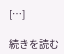[…]

続きを読む